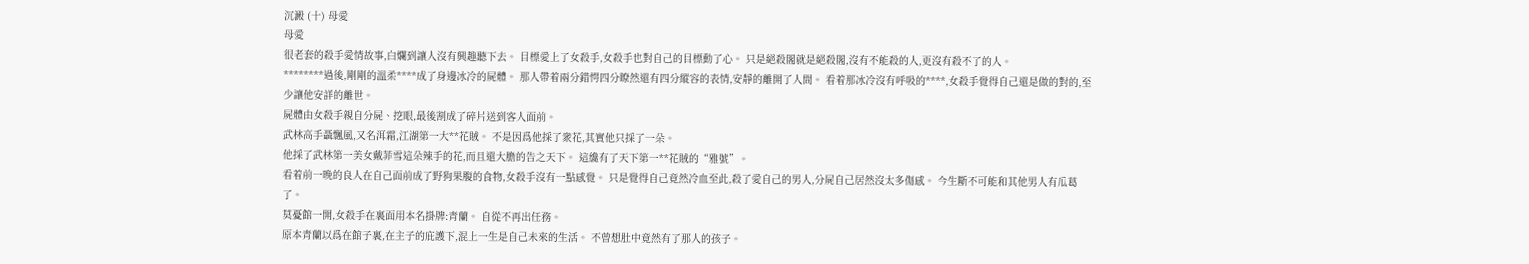沉澱 (十) 母愛
母愛
很老套的殺手愛情故事,白爛到讓人沒有興趣聽下去。 目標愛上了女殺手,女殺手也對自己的目標動了心。 只是絕殺閣就是絕殺閣,沒有不能殺的人,更沒有殺不了的人。
********過後,剛剛的溫柔****成了身邊冰冷的屍體。 那人帶着兩分錯愕四分瞭然還有四分縱容的表情,安靜的離開了人間。 看着那冰冷沒有呼吸的****,女殺手覺得自己還是做的對的,至少讓他安詳的離世。
屍體由女殺手親自分屍、挖眼,最後割成了碎片送到客人面前。
武林高手聶飄風,又名洱霜,江湖第一大**花賊。 不是因爲他採了衆花,其實他只採了一朵。
他採了武林第一美女戴菲雪這朵辣手的花,而且還大膽的告之天下。 這纔有了天下第一**花賊的“雅號”。
看着前一晚的良人在自己面前成了野狗果腹的食物,女殺手沒有一點感覺。 只是覺得自己竟然冷血至此,殺了愛自己的男人,分屍自己居然沒太多傷感。 今生斷不可能和其他男人有瓜葛了。
莫憂館一開,女殺手在裏面用本名掛牌:青蘭。 自從不再出任務。
原本青蘭以爲在館子裏,在主子的庇護下,混上一生是自己未來的生活。 不曾想肚中竟然有了那人的孩子。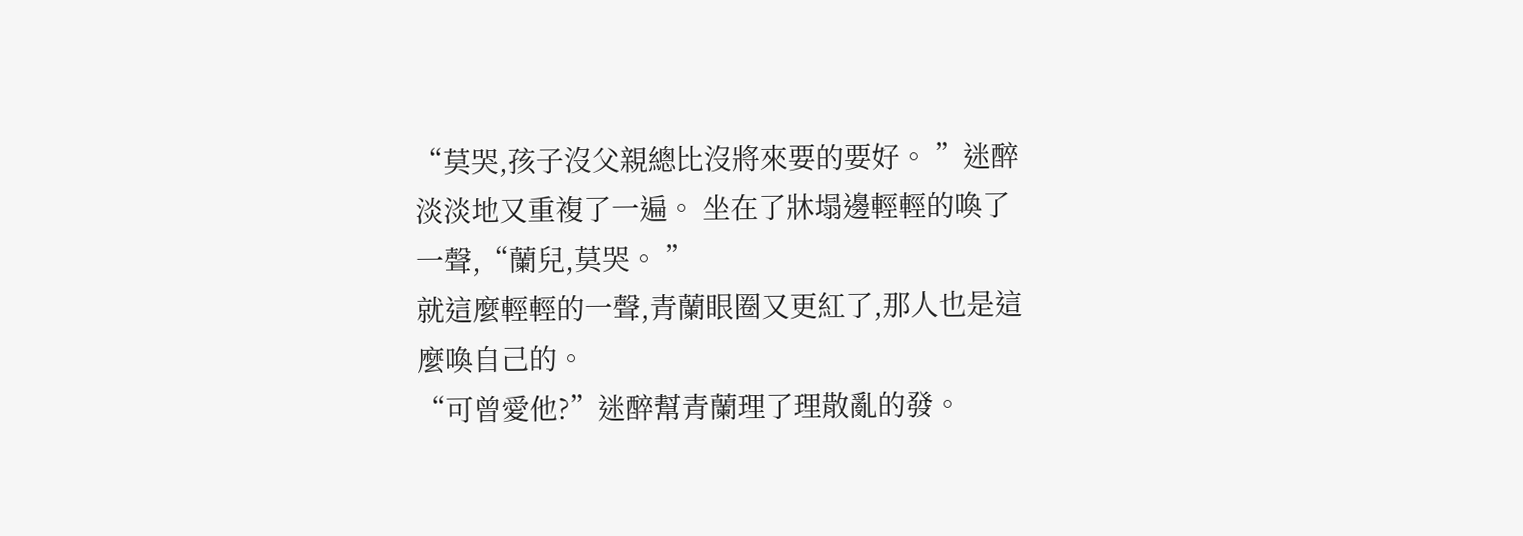“莫哭,孩子沒父親總比沒將來要的要好。 ”迷醉淡淡地又重複了一遍。 坐在了牀塌邊輕輕的喚了一聲,“蘭兒,莫哭。 ”
就這麼輕輕的一聲,青蘭眼圈又更紅了,那人也是這麼喚自己的。
“可曾愛他?”迷醉幫青蘭理了理散亂的發。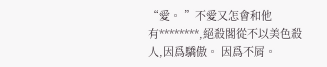“愛。 ”不愛又怎會和他有********,絕殺閣從不以美色殺人,因爲驕傲。 因爲不屑。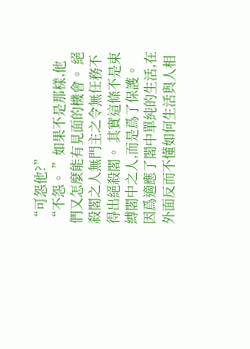“可怨他?”
“不怨。 ”如果不是那樣,他們又怎麼能有見面的機會。 絕殺閣之人無門主之令無任務不得出絕殺閣。 其實這條不是束縛閣中之人,而是爲了保護。 因爲適應了閣中單純的生活,在外面反而不懂如何生活與人相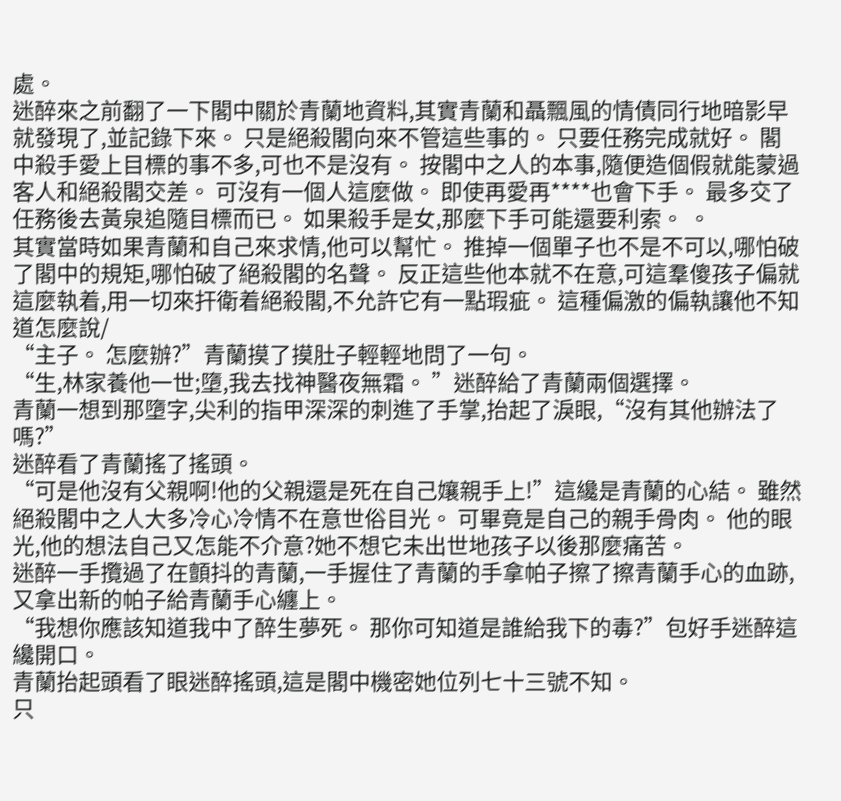處。
迷醉來之前翻了一下閣中關於青蘭地資料,其實青蘭和聶飄風的情債同行地暗影早就發現了,並記錄下來。 只是絕殺閣向來不管這些事的。 只要任務完成就好。 閣中殺手愛上目標的事不多,可也不是沒有。 按閣中之人的本事,隨便造個假就能蒙過客人和絕殺閣交差。 可沒有一個人這麼做。 即使再愛再****也會下手。 最多交了任務後去黃泉追隨目標而已。 如果殺手是女,那麼下手可能還要利索。 。
其實當時如果青蘭和自己來求情,他可以幫忙。 推掉一個單子也不是不可以,哪怕破了閣中的規矩,哪怕破了絕殺閣的名聲。 反正這些他本就不在意,可這羣傻孩子偏就這麼執着,用一切來扞衛着絕殺閣,不允許它有一點瑕疵。 這種偏激的偏執讓他不知道怎麼說/
“主子。 怎麼辦?”青蘭摸了摸肚子輕輕地問了一句。
“生,林家養他一世;墮,我去找神醫夜無霜。 ”迷醉給了青蘭兩個選擇。
青蘭一想到那墮字,尖利的指甲深深的刺進了手掌,抬起了淚眼,“沒有其他辦法了嗎?”
迷醉看了青蘭搖了搖頭。
“可是他沒有父親啊!他的父親還是死在自己孃親手上!”這纔是青蘭的心結。 雖然絕殺閣中之人大多冷心冷情不在意世俗目光。 可畢竟是自己的親手骨肉。 他的眼光,他的想法自己又怎能不介意?她不想它未出世地孩子以後那麼痛苦。
迷醉一手攬過了在顫抖的青蘭,一手握住了青蘭的手拿帕子擦了擦青蘭手心的血跡,又拿出新的帕子給青蘭手心纏上。
“我想你應該知道我中了醉生夢死。 那你可知道是誰給我下的毒?”包好手迷醉這纔開口。
青蘭抬起頭看了眼迷醉搖頭,這是閣中機密她位列七十三號不知。
只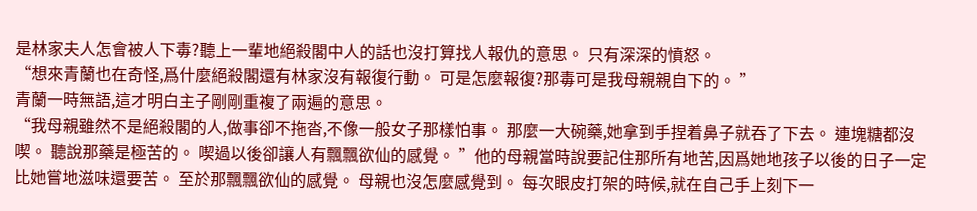是林家夫人怎會被人下毒?聽上一輩地絕殺閣中人的話也沒打算找人報仇的意思。 只有深深的憤怒。
“想來青蘭也在奇怪,爲什麼絕殺閣還有林家沒有報復行動。 可是怎麼報復?那毒可是我母親親自下的。 ”
青蘭一時無語,這才明白主子剛剛重複了兩遍的意思。
“我母親雖然不是絕殺閣的人,做事卻不拖沓,不像一般女子那樣怕事。 那麼一大碗藥,她拿到手捏着鼻子就吞了下去。 連塊糖都沒喫。 聽說那藥是極苦的。 喫過以後卻讓人有飄飄欲仙的感覺。 ”他的母親當時說要記住那所有地苦,因爲她地孩子以後的日子一定比她嘗地滋味還要苦。 至於那飄飄欲仙的感覺。 母親也沒怎麼感覺到。 每次眼皮打架的時候,就在自己手上刻下一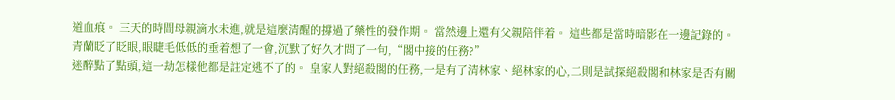道血痕。 三天的時間母親滴水未進,就是這麼清醒的撐過了藥性的發作期。 當然邊上還有父親陪伴着。 這些都是當時暗影在一邊記錄的。
青蘭眨了眨眼,眼睫毛低低的垂着想了一會,沉默了好久才問了一句,“閣中接的任務?”
迷醉點了點頭,這一劫怎樣他都是註定逃不了的。 皇家人對絕殺閣的任務,一是有了清林家、絕林家的心,二則是試探絕殺閣和林家是否有關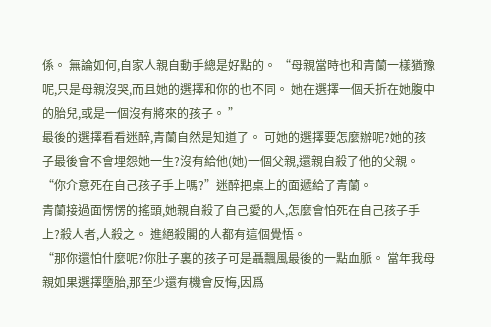係。 無論如何,自家人親自動手總是好點的。 “母親當時也和青蘭一樣猶豫呢,只是母親沒哭,而且她的選擇和你的也不同。 她在選擇一個夭折在她腹中的胎兒,或是一個沒有將來的孩子。 ”
最後的選擇看看迷醉,青蘭自然是知道了。 可她的選擇要怎麼辦呢?她的孩子最後會不會埋怨她一生?沒有給他(她)一個父親,還親自殺了他的父親。
“你介意死在自己孩子手上嗎?”迷醉把桌上的面遞給了青蘭。
青蘭接過面愣愣的搖頭,她親自殺了自己愛的人,怎麼會怕死在自己孩子手上?殺人者,人殺之。 進絕殺閣的人都有這個覺悟。
“那你還怕什麼呢?你肚子裏的孩子可是聶飄風最後的一點血脈。 當年我母親如果選擇墮胎,那至少還有機會反悔,因爲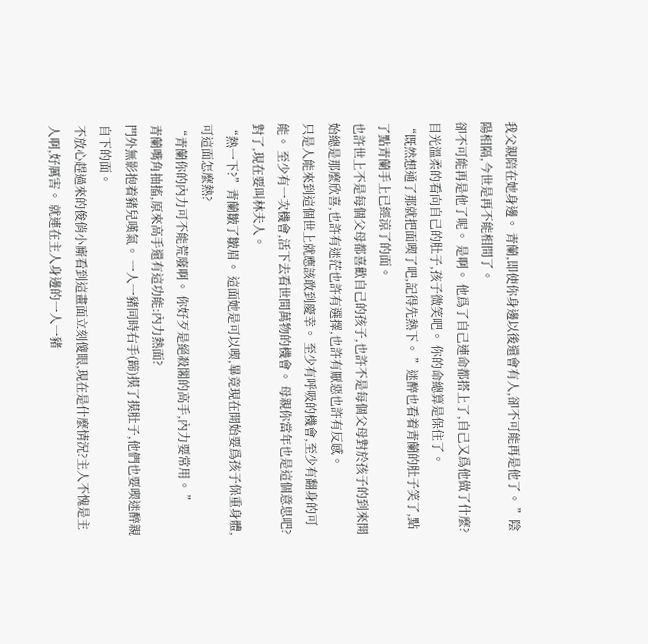我父親陪在她身邊。 青蘭,即使你身邊以後還會有人,卻不可能再是他了。 ”陰陽相隔,今世是再不能相間了。
卻不可能再是他了呢。 是啊。 他爲了自己連命都搭上了,自己又爲他做了什麼?目光溫柔的看向自己的肚子,孩子微笑吧。 你的命總算是保住了。
“既然想通了那就把面喫了吧,記得先熱下。 ”迷醉也看着青蘭的肚子笑了,點了點青蘭手上已經涼了的面。
也許世上不是每個父母都喜歡自己的孩子,也許不是每個父母對於孩子的到來開始總是那麼欣喜,也許有迷茫也許有選擇,也許有厭惡也許有反感。
只是人能來到這個世上就應該敢到慶幸。 至少有呼吸的機會,至少有翻身的可能。 至少有一次機會,活下去看世間萬物的機會。 母親你當年也是這個意思吧?對了,現在要叫林夫人。
“熱一下?”青蘭皺了皺眉。 這面她是可以喫,畢竟現在開始要爲孩子保重身體,可這面怎麼熱?
“青蘭你的內力可不能荒廢啊。 你好歹是絕殺閣的高手,內力要常用。 ”
青蘭嘴角抽搐,原來高手還有這功能:內力熱面?
門外無影抱着豬兒嘆氣。 一人一豬同時右手(蹄)摸了摸肚子,他們也要喫迷醉親自下的面。
不放心趕過來的俊俏小廝看到這畫面立刻傻眼,現在是什麼情況?主人不愧是主人啊,好厲害。 就連在主人身邊的一人一豬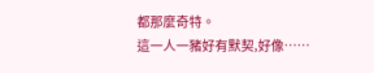都那麼奇特。
這一人一豬好有默契,好像……